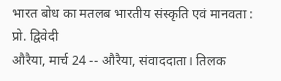भारत बोध का मतलब भारतीय संस्कृति एवं मानवता : प्रो. द्विवेदी
औरैया, मार्च 24 -- औरैया, संवाददाता। तिलक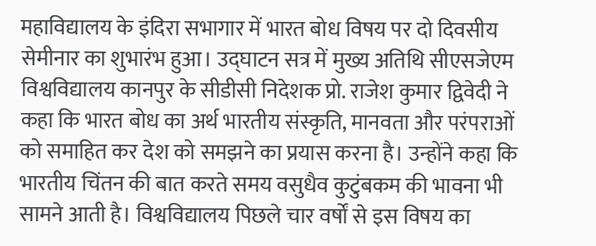महाविद्यालय के इंदिरा सभागार में भारत बोध विषय पर दो दिवसीय सेमीनार का शुभारंभ हुआ। उद्घाटन सत्र में मुख्य अतिथि सीएसजेएम विश्वविद्यालय कानपुर के सीडीसी निदेशक प्रो. राजेश कुमार द्विवेदी ने कहा कि भारत बोध का अर्थ भारतीय संस्कृति, मानवता और परंपराओं को समाहित कर देश को समझने का प्रयास करना है। उन्होंने कहा कि भारतीय चिंतन की बात करते समय वसुधैव कुटुंबकम की भावना भी सामने आती है। विश्वविद्यालय पिछले चार वर्षों से इस विषय का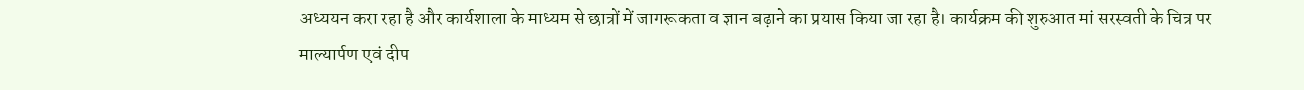अध्ययन करा रहा है और कार्यशाला के माध्यम से छात्रों में जागरूकता व ज्ञान बढ़ाने का प्रयास किया जा रहा है। कार्यक्रम की शुरुआत मां सरस्वती के चित्र पर माल्यार्पण एवं दीप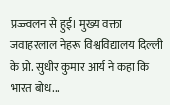प्रज्ज्वलन से हुई। मुख्य वक्ता जवाहरलाल नेहरू विश्वविद्यालय दिल्ली के प्रो. सुधीर कुमार आर्य ने कहा कि भारत बोध...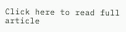Click here to read full article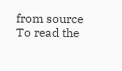from source
To read the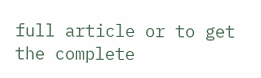full article or to get the complete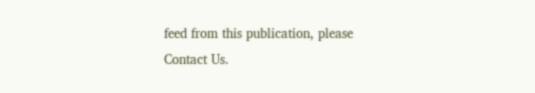feed from this publication, please
Contact Us.